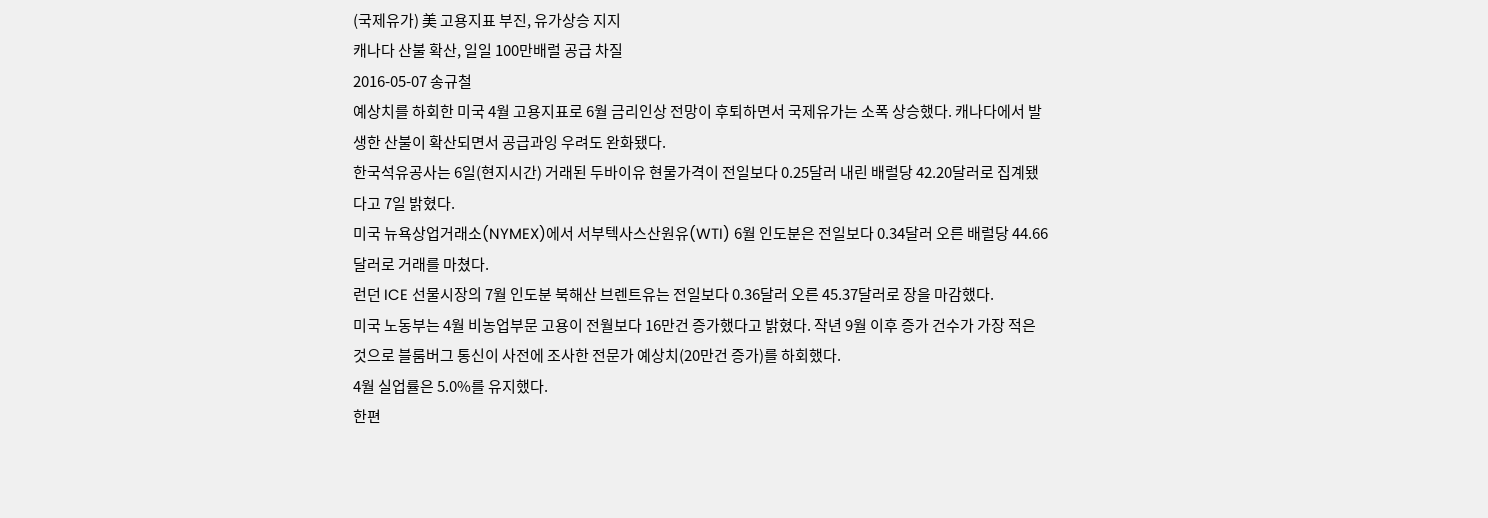(국제유가) 美 고용지표 부진, 유가상승 지지
캐나다 산불 확산, 일일 100만배럴 공급 차질
2016-05-07 송규철
예상치를 하회한 미국 4월 고용지표로 6월 금리인상 전망이 후퇴하면서 국제유가는 소폭 상승했다. 캐나다에서 발생한 산불이 확산되면서 공급과잉 우려도 완화됐다.
한국석유공사는 6일(현지시간) 거래된 두바이유 현물가격이 전일보다 0.25달러 내린 배럴당 42.20달러로 집계됐다고 7일 밝혔다.
미국 뉴욕상업거래소(NYMEX)에서 서부텍사스산원유(WTI) 6월 인도분은 전일보다 0.34달러 오른 배럴당 44.66달러로 거래를 마쳤다.
런던 ICE 선물시장의 7월 인도분 북해산 브렌트유는 전일보다 0.36달러 오른 45.37달러로 장을 마감했다.
미국 노동부는 4월 비농업부문 고용이 전월보다 16만건 증가했다고 밝혔다. 작년 9월 이후 증가 건수가 가장 적은 것으로 블룸버그 통신이 사전에 조사한 전문가 예상치(20만건 증가)를 하회했다.
4월 실업률은 5.0%를 유지했다.
한편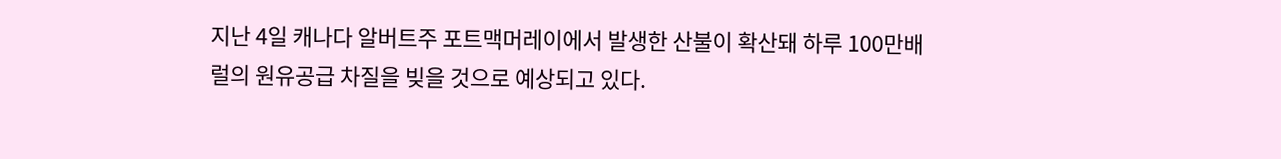지난 4일 캐나다 알버트주 포트맥머레이에서 발생한 산불이 확산돼 하루 100만배럴의 원유공급 차질을 빚을 것으로 예상되고 있다.